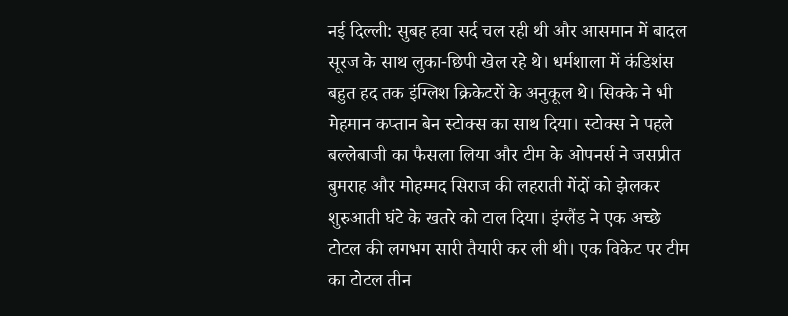नई दिल्ली: सुबह हवा सर्द चल रही थी और आसमान में बादल सूरज के साथ लुका-छिपी खेल रहे थे। धर्मशाला में कंडिशंस बहुत हद तक इंग्लिश क्रिकेटरों के अनुकूल थे। सिक्के ने भी मेहमान कप्तान बेन स्टोक्स का साथ दिया। स्टोक्स ने पहले बल्लेबाजी का फैसला लिया और टीम के ओपनर्स ने जसप्रीत बुमराह और मोहम्मद सिराज की लहराती गेंदों को झेलकर शुरुआती घंटे के खतरे को टाल दिया। इंग्लैंड ने एक अच्छे टोटल की लगभग सारी तैयारी कर ली थी। एक विकेट पर टीम का टोटल तीन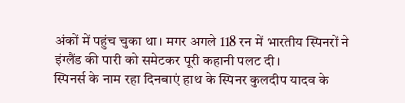अंकों में पहुंच चुका था। मगर अगले 118 रन में भारतीय स्पिनरों ने इंग्लैंड की पारी को समेटकर पूरी कहानी पलट दी।
स्पिनर्स के नाम रहा दिनबाएं हाथ के स्पिनर कुलदीप यादव के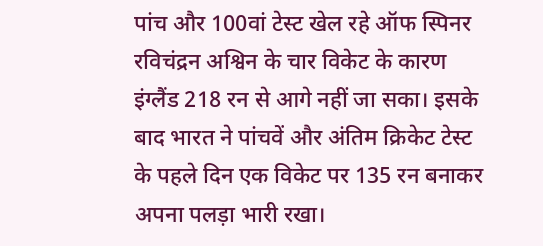पांच और 100वां टेस्ट खेल रहे ऑफ स्पिनर रविचंद्रन अश्विन के चार विकेट के कारण इंग्लैंड 218 रन से आगे नहीं जा सका। इसके बाद भारत ने पांचवें और अंतिम क्रिकेट टेस्ट के पहले दिन एक विकेट पर 135 रन बनाकर अपना पलड़ा भारी रखा।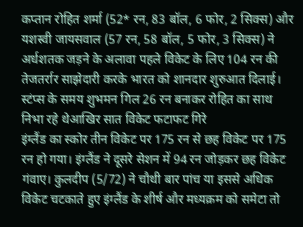कप्तान रोहित शर्मा (52* रन, 83 बॉल, 6 फोर, 2 सिक्स) और यशस्वी जायसवाल (57 रन, 58 बॉल, 5 फोर, 3 सिक्स) ने अर्धशतक जड़ने के अलावा पहले विकेट के लिए 104 रन की तेजतर्रार साझेदारी करके भारत को शानदार शुरुआत दिलाई। स्टंप्स के समय शुभमन गिल 26 रन बनाकर रोहित का साथ निभा रहे थेआखिर सात विकेट फटाफट गिरे
इंग्लैंड का स्कोर तीन विकेट पर 175 रन से छह विकेट पर 175 रन हो गया। इंग्लैंड ने दूसरे सेशन में 94 रन जोड़कर छह विकेट गंवाए। कुलदीप (5/72) ने चौथी बार पांच या इससे अधिक विकेट चटकाते हुए इंग्लैंड के शीर्ष और मध्यक्रम को समेटा तो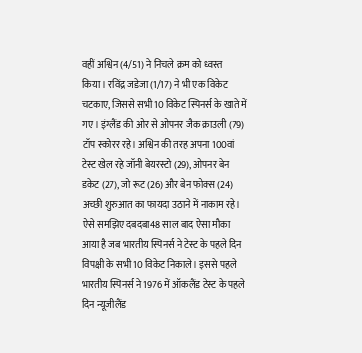वहीं अश्विन (4/51) ने निचले क्रम को ध्वस्त किया। रविंद्र जडेजा (1/17) ने भी एक विकेट चटकाए, जिससे सभी 10 विकेट स्पिनर्स के खाते में गए। इंग्लैंड की ओर से ओपनर जैक क्राउली (79) टॉप स्कोरर रहे। अश्विन की तरह अपना 100वां टेस्ट खेल रहे जॉनी बेयरस्टो (29), ओपनर बेन डकेट (27), जो रूट (26) और बेन फोक्स (24) अच्छी शुरुआत का फायदा उठाने में नाकाम रहे।
ऐसे समझिए दबदबा48 साल बाद ऐसा मौका आया है जब भारतीय स्पिनर्स ने टेस्ट के पहले दिन विपक्षी के सभी 10 विकेट निकाले। इससे पहले भारतीय स्पिनर्स ने 1976 में ऑकलैंड टेस्ट के पहले दिन न्यूजीलैंड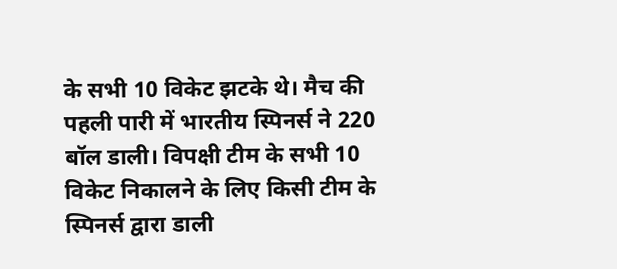के सभी 10 विकेट झटके थे। मैच की पहली पारी में भारतीय स्पिनर्स ने 220 बॉल डाली। विपक्षी टीम के सभी 10 विकेट निकालने के लिए किसी टीम के स्पिनर्स द्वारा डाली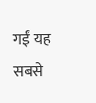गईं यह सबसे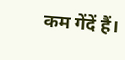कम गेंदें हैं।